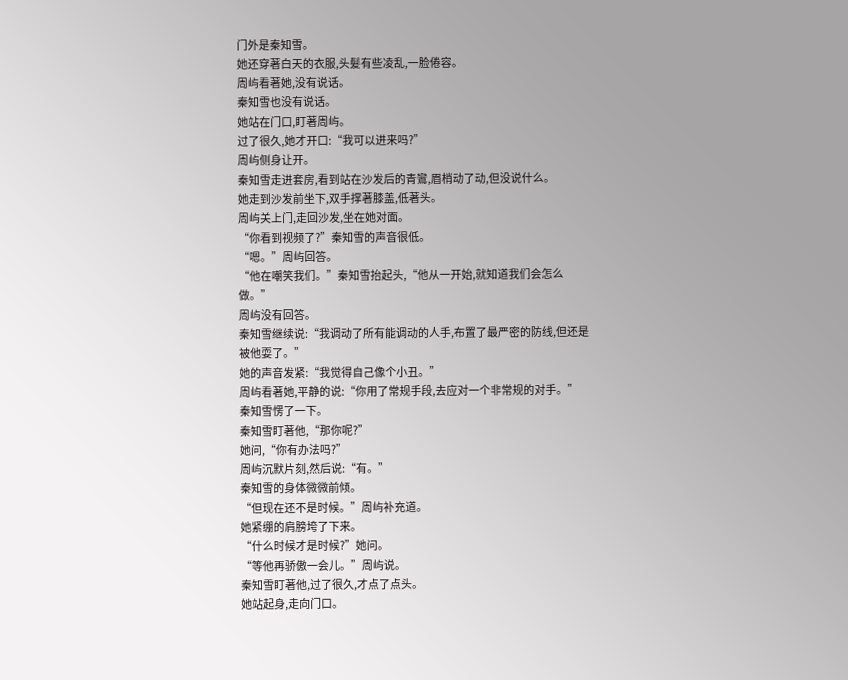门外是秦知雪。
她还穿著白天的衣服,头髮有些凌乱,一脸倦容。
周屿看著她,没有说话。
秦知雪也没有说话。
她站在门口,盯著周屿。
过了很久,她才开口:“我可以进来吗?”
周屿侧身让开。
秦知雪走进套房,看到站在沙发后的青鸞,眉梢动了动,但没说什么。
她走到沙发前坐下,双手撑著膝盖,低著头。
周屿关上门,走回沙发,坐在她对面。
“你看到视频了?”秦知雪的声音很低。
“嗯。”周屿回答。
“他在嘲笑我们。”秦知雪抬起头,“他从一开始,就知道我们会怎么做。”
周屿没有回答。
秦知雪继续说:“我调动了所有能调动的人手,布置了最严密的防线,但还是被他耍了。”
她的声音发紧:“我觉得自己像个小丑。”
周屿看著她,平静的说:“你用了常规手段,去应对一个非常规的对手。”
秦知雪愣了一下。
秦知雪盯著他,“那你呢?”
她问,“你有办法吗?”
周屿沉默片刻,然后说:“有。”
秦知雪的身体微微前倾。
“但现在还不是时候。”周屿补充道。
她紧绷的肩膀垮了下来。
“什么时候才是时候?”她问。
“等他再骄傲一会儿。”周屿说。
秦知雪盯著他,过了很久,才点了点头。
她站起身,走向门口。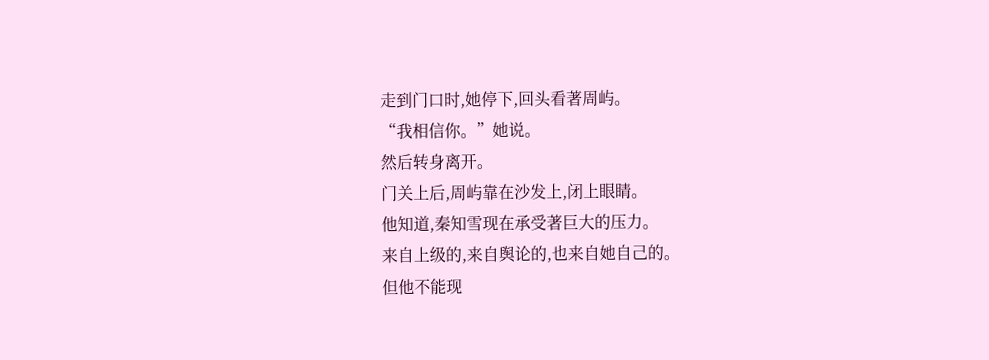走到门口时,她停下,回头看著周屿。
“我相信你。”她说。
然后转身离开。
门关上后,周屿靠在沙发上,闭上眼睛。
他知道,秦知雪现在承受著巨大的压力。
来自上级的,来自舆论的,也来自她自己的。
但他不能现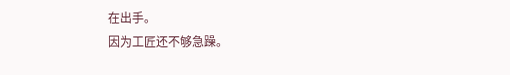在出手。
因为工匠还不够急躁。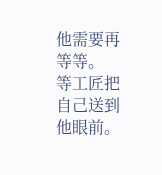他需要再等等。
等工匠把自己送到他眼前。